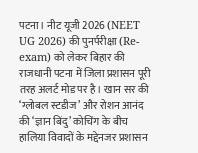पटना। नीट यूजी 2026 (NEET UG 2026) की पुनर्परीक्षा (Re-exam) को लेकर बिहार की राजधानी पटना में जिला प्रशासन पूरी तरह अलर्ट मोड पर है। खान सर की ‘ग्लोबल स्टडीज’ और रोशन आनंद की ‘ज्ञान बिंदु’ कोचिंग के बीच हालिया विवादों के मद्देनजर प्रशासन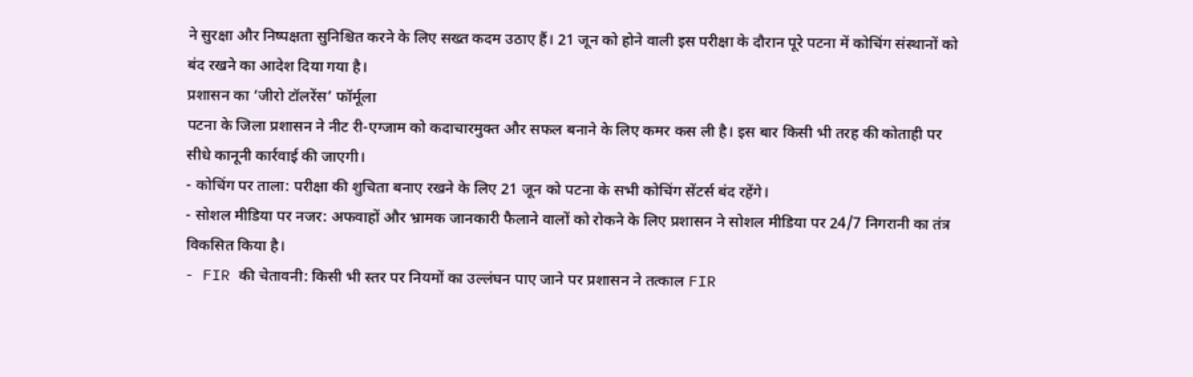ने सुरक्षा और निष्पक्षता सुनिश्चित करने के लिए सख्त कदम उठाए हैं। 21 जून को होने वाली इस परीक्षा के दौरान पूरे पटना में कोचिंग संस्थानों को बंद रखने का आदेश दिया गया है।
प्रशासन का ‘जीरो टॉलरेंस’ फॉर्मूला
पटना के जिला प्रशासन ने नीट री-एग्जाम को कदाचारमुक्त और सफल बनाने के लिए कमर कस ली है। इस बार किसी भी तरह की कोताही पर सीधे कानूनी कार्रवाई की जाएगी।
- कोचिंग पर ताला: परीक्षा की शुचिता बनाए रखने के लिए 21 जून को पटना के सभी कोचिंग सेंटर्स बंद रहेंगे।
- सोशल मीडिया पर नजर: अफवाहों और भ्रामक जानकारी फैलाने वालों को रोकने के लिए प्रशासन ने सोशल मीडिया पर 24/7 निगरानी का तंत्र विकसित किया है।
- FIR की चेतावनी: किसी भी स्तर पर नियमों का उल्लंघन पाए जाने पर प्रशासन ने तत्काल FIR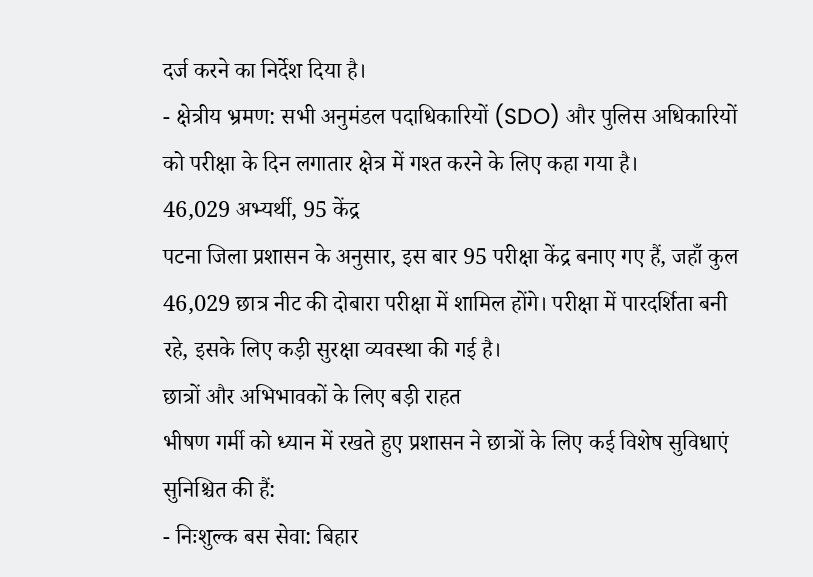दर्ज करने का निर्देश दिया है।
- क्षेत्रीय भ्रमण: सभी अनुमंडल पदाधिकारियों (SDO) और पुलिस अधिकारियों को परीक्षा के दिन लगातार क्षेत्र में गश्त करने के लिए कहा गया है।
46,029 अभ्यर्थी, 95 केंद्र
पटना जिला प्रशासन के अनुसार, इस बार 95 परीक्षा केंद्र बनाए गए हैं, जहाँ कुल 46,029 छात्र नीट की दोबारा परीक्षा में शामिल होंगे। परीक्षा में पारदर्शिता बनी रहे, इसके लिए कड़ी सुरक्षा व्यवस्था की गई है।
छात्रों और अभिभावकों के लिए बड़ी राहत
भीषण गर्मी को ध्यान में रखते हुए प्रशासन ने छात्रों के लिए कई विशेष सुविधाएं सुनिश्चित की हैं:
- निःशुल्क बस सेवा: बिहार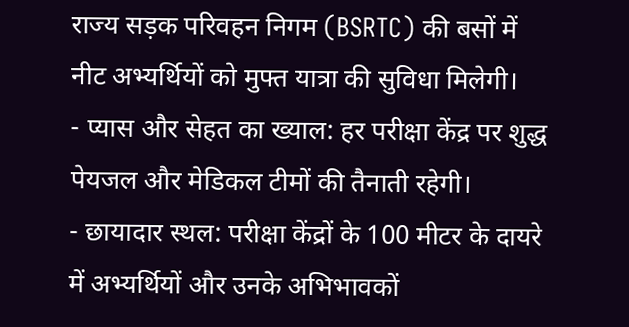राज्य सड़क परिवहन निगम (BSRTC) की बसों में नीट अभ्यर्थियों को मुफ्त यात्रा की सुविधा मिलेगी।
- प्यास और सेहत का ख्याल: हर परीक्षा केंद्र पर शुद्ध पेयजल और मेडिकल टीमों की तैनाती रहेगी।
- छायादार स्थल: परीक्षा केंद्रों के 100 मीटर के दायरे में अभ्यर्थियों और उनके अभिभावकों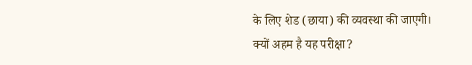के लिए शेड (छाया) की व्यवस्था की जाएगी।
क्यों अहम है यह परीक्षा?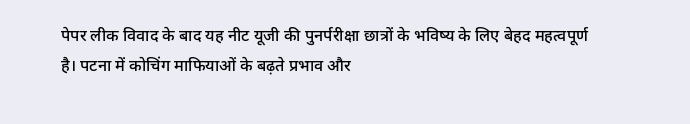पेपर लीक विवाद के बाद यह नीट यूजी की पुनर्परीक्षा छात्रों के भविष्य के लिए बेहद महत्वपूर्ण है। पटना में कोचिंग माफियाओं के बढ़ते प्रभाव और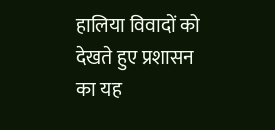हालिया विवादों को देखते हुए प्रशासन का यह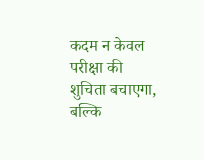कदम न केवल परीक्षा की शुचिता बचाएगा, बल्कि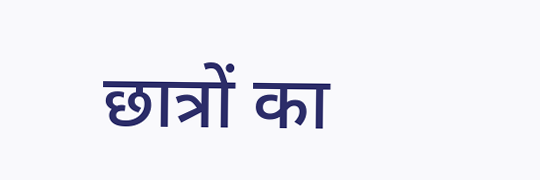छात्रों का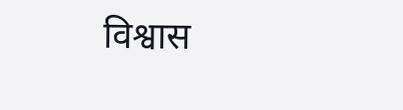विश्वास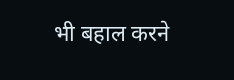भी बहाल करने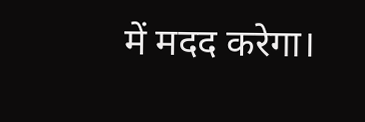में मदद करेगा।